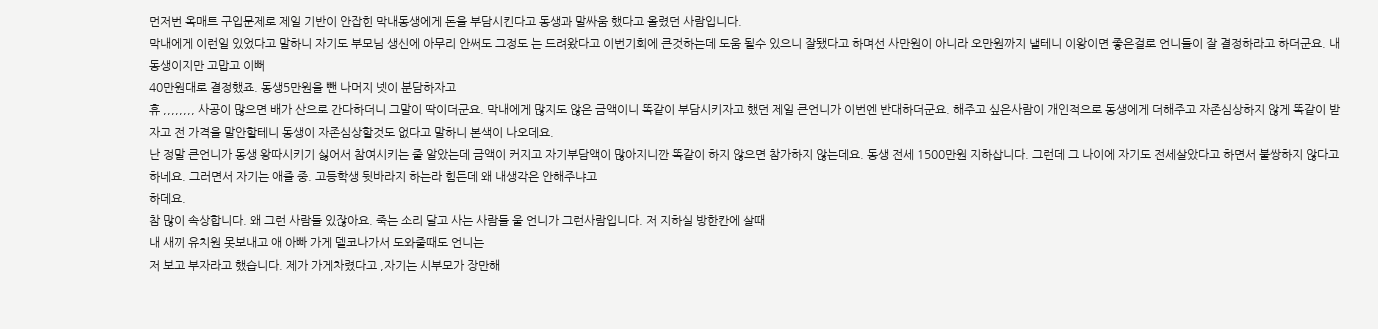먼저번 옥매트 구입문제로 제일 기반이 안잡힌 막내동생에게 돈을 부담시킨다고 동생과 말싸움 했다고 올렸던 사람입니다.
막내에게 이런일 있었다고 말하니 자기도 부모님 생신에 아무리 안써도 그정도 는 드려왔다고 이번기회에 큰것하는데 도움 될수 있으니 잘됐다고 하며선 사만원이 아니라 오만원까지 낼테니 이왕이면 좋은걸로 언니들이 잘 결정하라고 하더군요. 내 동생이지만 고맙고 이뻐
40만원대로 결정했죠. 동생5만원을 뺀 나머지 넷이 분담하자고
휴 ,,,,,,,, 사공이 많으면 배가 산으로 간다하더니 그말이 딱이더군요. 막내에게 많지도 않은 금액이니 똑같이 부담시키자고 했던 제일 큰언니가 이번엔 반대하더군요. 해주고 싶은사람이 개인적으로 동생에게 더해주고 자존심상하지 않게 똑같이 받자고 전 가격을 말안할테니 동생이 자존심상할것도 없다고 말하니 본색이 나오데요.
난 정말 큰언니가 동생 왕따시키기 싫어서 참여시키는 줄 알았는데 금액이 커지고 자기부담액이 많아지니깐 똑같이 하지 않으면 참가하지 않는데요. 동생 전세 1500만원 지하삽니다. 그런데 그 나이에 자기도 전세살았다고 하면서 불쌍하지 않다고 하네요. 그러면서 자기는 애즐 중. 고등학생 뒷바라지 하는라 힘든데 왜 내생각은 안해주냐고
하데요.
참 많이 속상합니다. 왜 그런 사람들 있잖아요. 죽는 소리 달고 사는 사람들 울 언니가 그런사람입니다. 저 지하실 방한칸에 살때
내 새끼 유치원 못보내고 애 아빠 가게 델코나가서 도와줄때도 언니는
저 보고 부자라고 했습니다. 제가 가게차렸다고 ,자기는 시부모가 장만해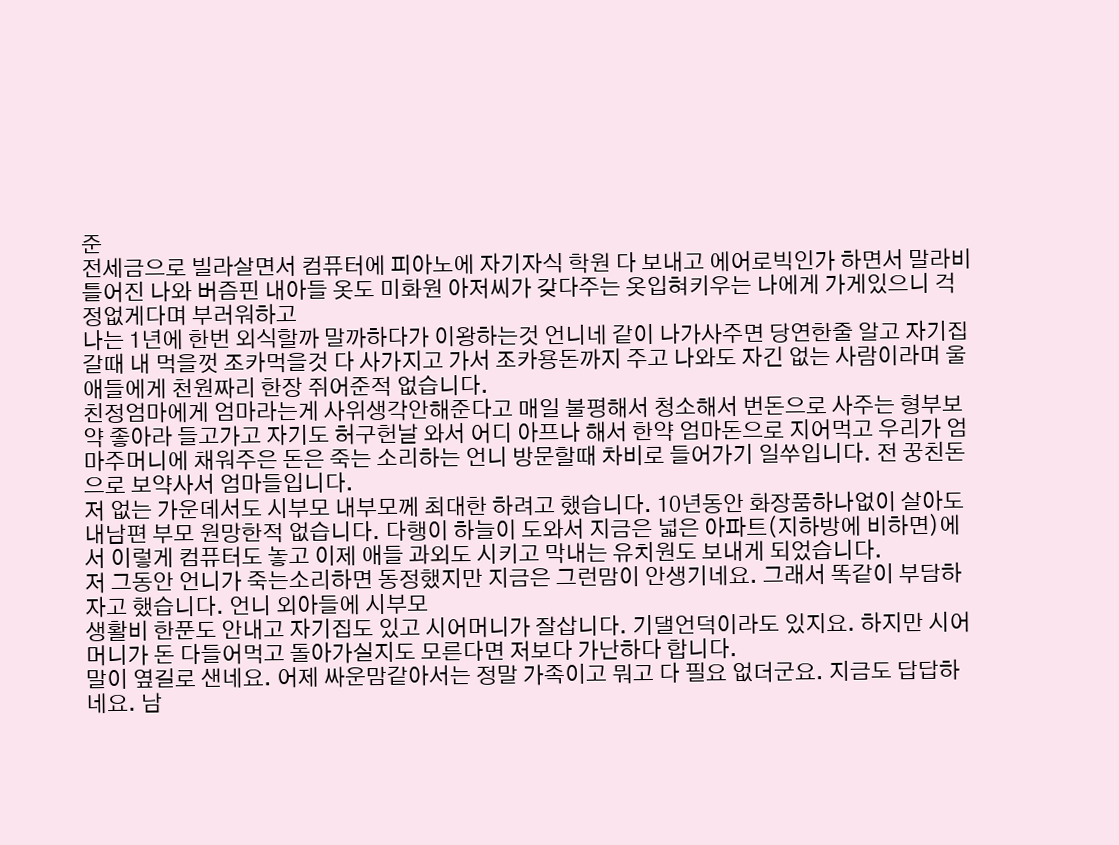준
전세금으로 빌라살면서 컴퓨터에 피아노에 자기자식 학원 다 보내고 에어로빅인가 하면서 말라비틀어진 나와 버즘핀 내아들 옷도 미화원 아저씨가 갖다주는 옷입혀키우는 나에게 가게있으니 걱정없게다며 부러워하고
나는 1년에 한번 외식할까 말까하다가 이왕하는것 언니네 같이 나가사주면 당연한줄 알고 자기집갈때 내 먹을껏 조카먹을것 다 사가지고 가서 조카용돈까지 주고 나와도 자긴 없는 사람이라며 울애들에게 천원짜리 한장 쥐어준적 없습니다.
친정엄마에게 엄마라는게 사위생각안해준다고 매일 불평해서 청소해서 번돈으로 사주는 형부보약 좋아라 들고가고 자기도 허구헌날 와서 어디 아프나 해서 한약 엄마돈으로 지어먹고 우리가 엄마주머니에 채워주은 돈은 죽는 소리하는 언니 방문할때 차비로 들어가기 일쑤입니다. 전 꿍친돈으로 보약사서 엄마들입니다.
저 없는 가운데서도 시부모 내부모께 최대한 하려고 했습니다. 10년동안 화장품하나없이 살아도 내남편 부모 원망한적 없습니다. 다행이 하늘이 도와서 지금은 넓은 아파트(지하방에 비하면)에서 이렇게 컴퓨터도 놓고 이제 애들 과외도 시키고 막내는 유치원도 보내게 되었습니다.
저 그동안 언니가 죽는소리하면 동정했지만 지금은 그런맘이 안생기네요. 그래서 똑같이 부담하자고 했습니다. 언니 외아들에 시부모
생활비 한푼도 안내고 자기집도 있고 시어머니가 잘삽니다. 기댈언덕이라도 있지요. 하지만 시어머니가 돈 다들어먹고 돌아가실지도 모른다면 저보다 가난하다 합니다.
말이 옆길로 샌네요. 어제 싸운맘같아서는 정말 가족이고 뭐고 다 필요 없더군요. 지금도 답답하네요. 남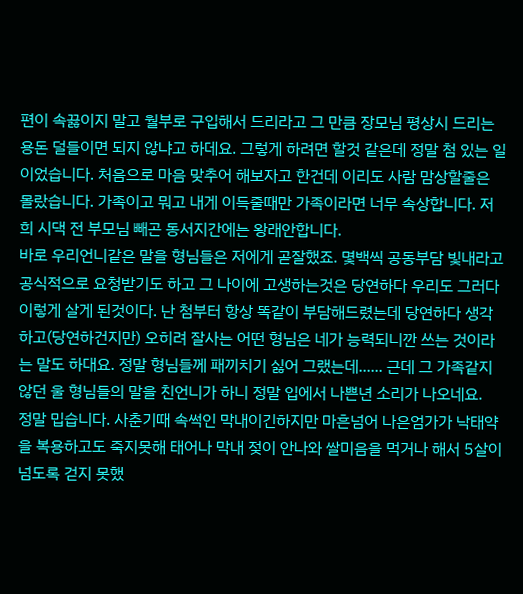편이 속끓이지 말고 월부로 구입해서 드리라고 그 만큼 장모님 평상시 드리는 용돈 덜들이면 되지 않냐고 하데요. 그렇게 하려면 할것 같은데 정말 첨 있는 일이었습니다. 처음으로 마음 맞추어 해보자고 한건데 이리도 사람 맘상할줄은 몰랐습니다. 가족이고 뭐고 내게 이득줄때만 가족이라면 너무 속상합니다. 저희 시댁 전 부모님 빼곤 동서지간에는 왕래안합니다.
바로 우리언니같은 말을 형님들은 저에게 곧잘했죠. 몇백씩 공동부담 빛내라고 공식적으로 요청받기도 하고 그 나이에 고생하는것은 당연하다 우리도 그러다 이렇게 살게 된것이다. 난 첨부터 항상 똑같이 부담해드렸는데 당연하다 생각하고(당연하건지만) 오히려 잘사는 어떤 형님은 네가 능력되니깐 쓰는 것이라는 말도 하대요. 정말 형님들께 패끼치기 싫어 그랬는데...... 근데 그 가족같지 않던 울 형님들의 말을 친언니가 하니 정말 입에서 나쁜년 소리가 나오네요.
정말 밉습니다. 사춘기때 속썩인 막내이긴하지만 마흔넘어 나은엄가가 낙태약을 복용하고도 죽지못해 태어나 막내 젖이 안나와 쌀미음을 먹거나 해서 5살이 넘도록 걷지 못했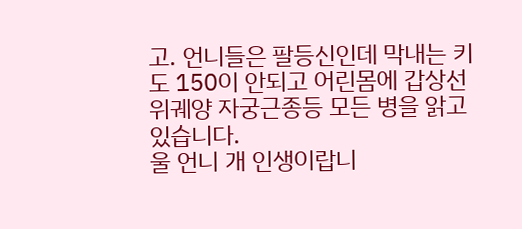고. 언니들은 팔등신인데 막내는 키도 150이 안되고 어린몸에 갑상선 위궤양 자궁근종등 모든 병을 앍고있습니다.
울 언니 개 인생이랍니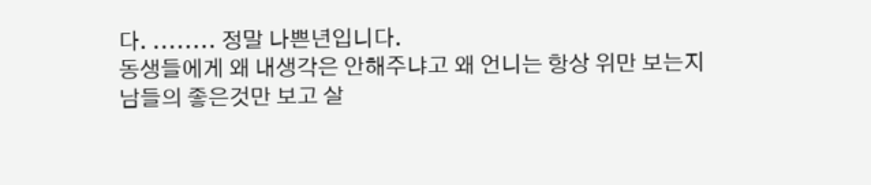다. ........ 정말 나쁜년입니다.
동생들에게 왜 내생각은 안해주냐고 왜 언니는 항상 위만 보는지
남들의 좋은것만 보고 살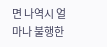면 나역시 얼마나 불행한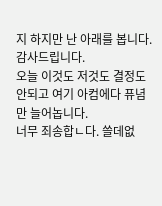지 하지만 난 아래를 봅니다.
감사드립니다.
오늘 이것도 저것도 결정도 안되고 여기 아컴에다 퓨념만 늘어놉니다.
너무 죄송합ㄴ다. 쓸데없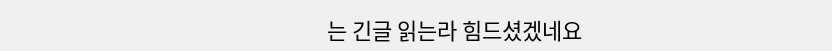는 긴글 읽는라 힘드셨겠네요